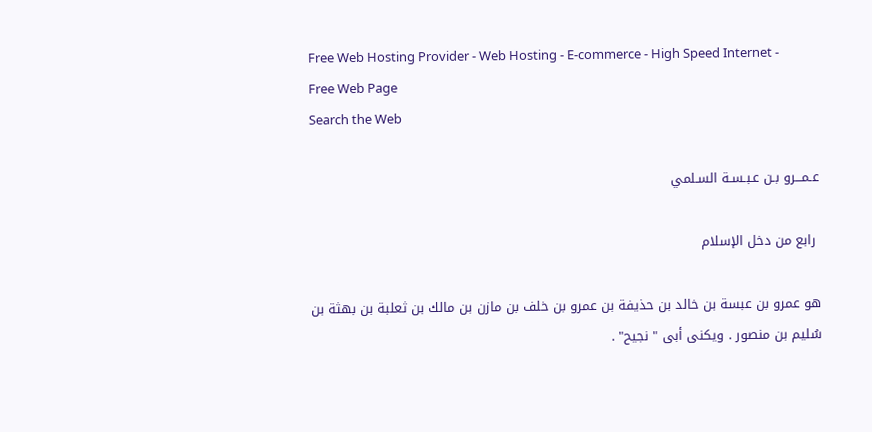Free Web Hosting Provider - Web Hosting - E-commerce - High Speed Internet - Free Web Page
Search the Web

عـمـــرو بـن عـبـسـة السـلمي

 رابع من دخل الإسلام

هو عمرو بن عبسة بن خالد بن حذيفة بن عمرو بن خلف بن مازن بن مالك بن ثعلبة بن بهثة بن سُليم بن منصور . ويكنى أبى " نجيح" .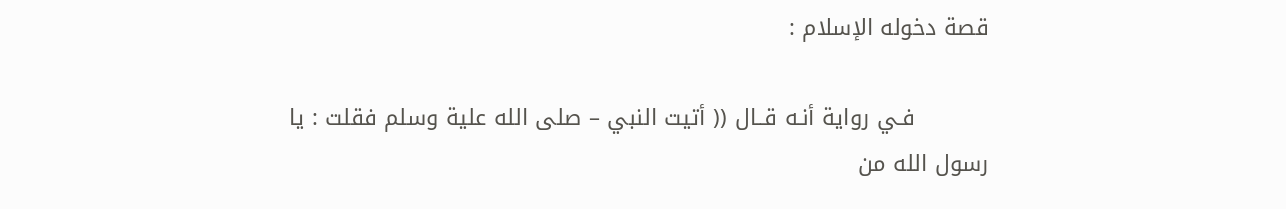قصة دخوله الإسلام :

          فـي رواية أنـه قــال (( أتيت النبي – صلى الله علية وسلم فقلت : يا رسول الله من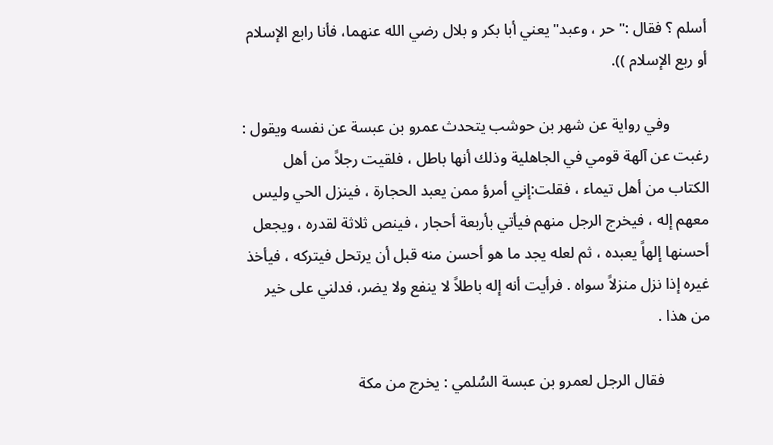أسلم ؟ فقال :"حر ، وعبد" يعني أبا بكر و بلال رضي الله عنهما، فأنا رابع الإسلام أو ربع الإسلام )).

          وفي رواية عن شهر بن حوشب يتحدث عمرو بن عبسة عن نفسه ويقول : رغبت عن آلهة قومي في الجاهلية وذلك أنها باطل ، فلقيت رجلاً من أهل الكتاب من أهل تيماء ، فقلت:إني أمرؤ ممن يعبد الحجارة ، فينزل الحي وليس معهم إله ، فيخرج الرجل منهم فيأتي بأربعة أحجار ، فينص ثلاثة لقدره ، ويجعل أحسنها إلهاً يعبده ، ثم لعله يجد ما هو أحسن منه قبل أن يرتحل فيتركه ، فيأخذ غيره إذا نزل منزلاً سواه . فرأيت أنه إله باطلاً لا ينفع ولا يضر، فدلني على خير من هذا .

            فقال الرجل لعمرو بن عبسة السُلمي : يخرج من مكة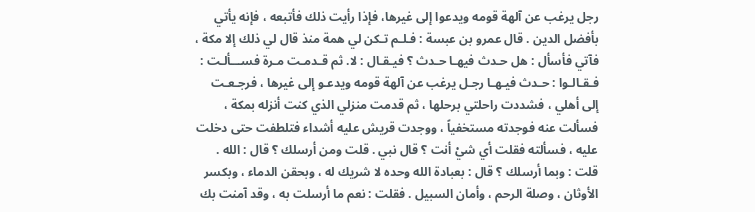رجل يرغب عن آلهة قومه ويدعوا إلى غيرها، فإذا رأيت ذلك فأتبعه ، فإنه يأتي بأفضل الدين . قال عمرو بن عبسة : فـلـم تـكن لي همة منذ قال لي ذلك إلا مكة ، فآتي فأسأل : هل حـدث فيهـا حـدث ؟ فيـقـال : لا. ثم قـدمـت مـرة فســـألـت : فـقـالـوا : حـدث فيـهـا رجـل يرغب عن آلهة قومه ويدعـو إلى غيرها ، فرجـعـت إلى أهلي ، فشددت راحلتي برحلها ، ثم قدمت منزلي الذي كنت أنزله بمكة ، فسألت عنه فوجدته مستخفياً ، ووجدت قريش عليه أشداء فتلطفت حتى دخلت عليه ، فسألته فقلت أي شيْ أنت ؟ قال نبي . قلت ومن أرسلك ؟ قال : الله . قلت : وبما أرسلك ؟ قال : بعبادة الله وحده لا شريك له ، وبحقن الدماء ، وبكسر الأوثان ، وصلة الرحم ، وأمان السبيل . فقلت : نعم ما أرسلت به ، وقد آمنت بك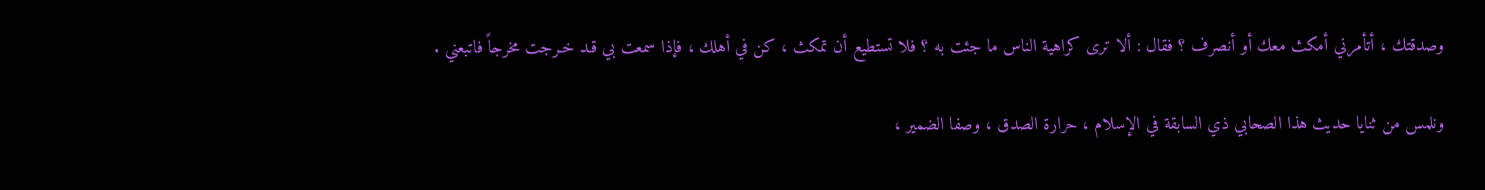وصدقتك ، أتأمرني أمكث معك أو أنصرف ؟ فقال : ألا ترى كراهية الناس ما جئت به ؟ فلا تستطيع أن تمكث ، كن في أهلك ، فإذا سمعت بي قـد خـرجت مخرجاً فاتبعني .

ونلمس من ثنايا حديث هذا الصحابي ذي السابقة في الإسلام ، حرارة الصدق ، وصفا الضمير ،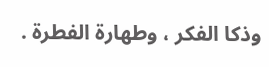وذكا الفكر ، وطهارة الفطرة .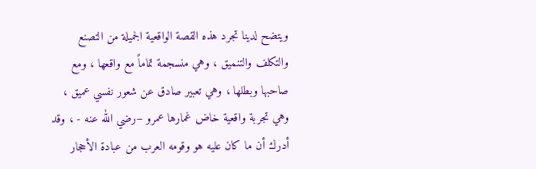ويتضح لدينا تجرد هذه القصة الواقعية الجميلة من التصنع والتكلف والتنميق ، وهي منسجمة تماماً مع واقعها ، ومع صاحبها وبطلها ، وهي تعبير صادق عن شعور نفسي عميق ، وهي تجربة واقعية خاض غمارها عمرو –رضي الله عنه - ، وقد أدرك أن ما كان عليه هو وقومه العرب من عبادة الأحجار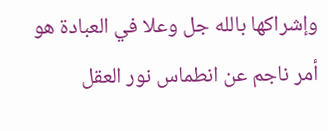وإشراكها بالله جل وعلا في العبادة هو أمر ناجم عن انطماس نور العقل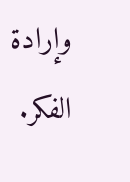وإرادة الفكر.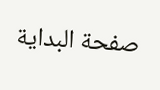صفحة البداية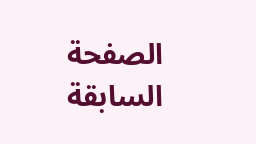الصفحة السابقة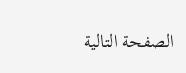الصفحة التالية